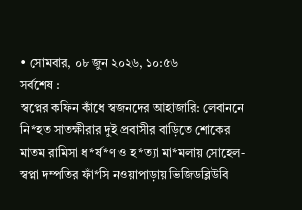• সোমবার, ০৮ জুন ২০২৬, ১০:৫৬
সর্বশেষ :
স্বপ্নের কফিন কাঁধে স্বজনদের আহাজারি: লেবাননে নি*হত সাতক্ষীরার দুই প্রবাসীর বাড়িতে শোকের মাতম রামিসা ধ*র্ষ*ণ ও হ*ত্যা মা*মলায় সোহেল-স্বপ্না দম্পতির ফাঁ*সি নওয়াপাড়ায় ভিজিডব্লিউবি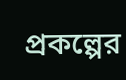প্রকল্পের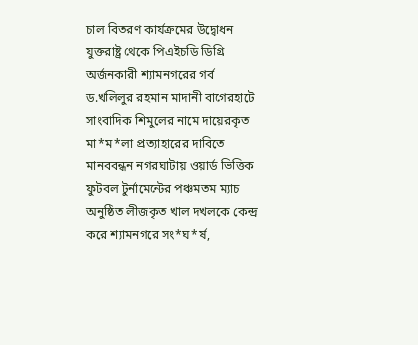চাল বিতরণ কার্যক্রমের উদ্বোধন যুক্তরাষ্ট্র থেকে পিএইচডি ডিগ্রি অর্জনকারী শ্যামনগরের গর্ব ড.খলিলুর রহমান মাদানী বাগেরহাটে সাংবাদিক শিমুলের নামে দায়েরকৃত মা*ম*লা প্রত্যাহারের দাবিতে মানববন্ধন নগরঘাটায় ওয়ার্ড ভিত্তিক ফুটবল টুর্নামেন্টের পঞ্চমতম ম্যাচ অনুষ্ঠিত লীজকৃত খাল দখলকে কেন্দ্র করে শ্যামনগরে সং*ঘ*র্ষ,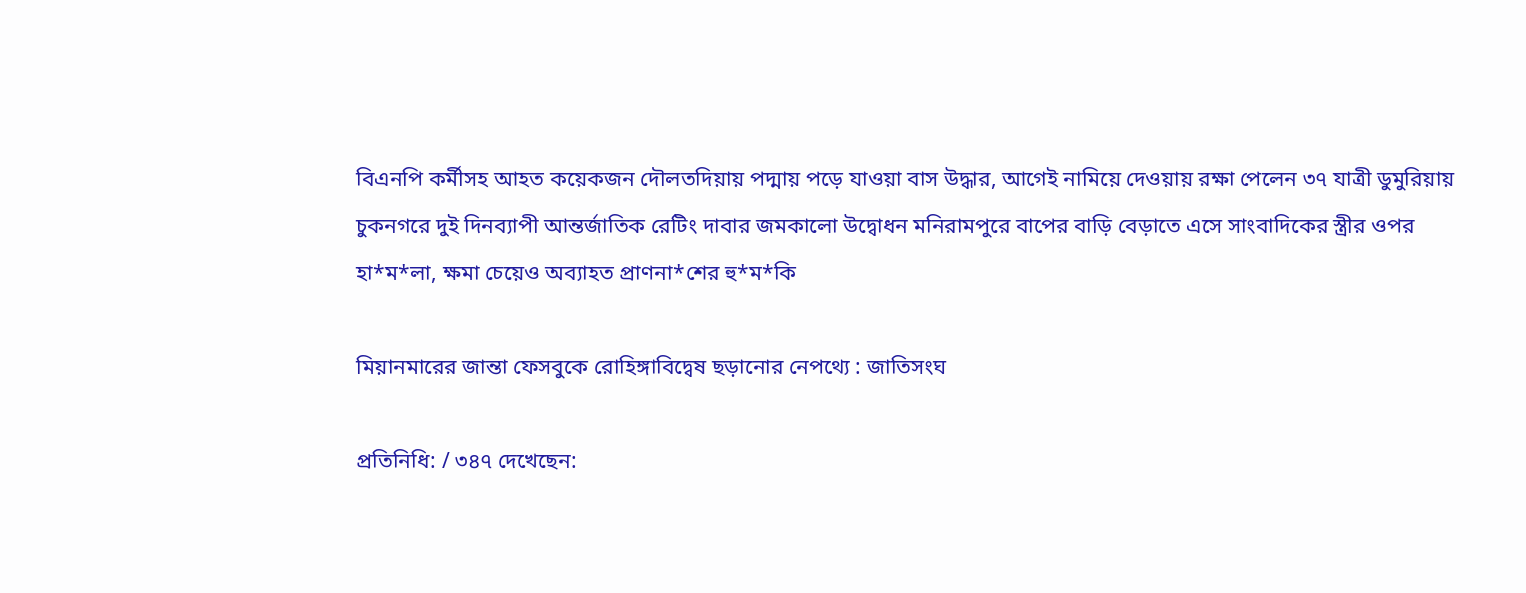বিএনপি কর্মীসহ আহত কয়েকজন দৌলতদিয়ায় পদ্মায় পড়ে যাওয়া বাস উদ্ধার, আগেই নামিয়ে দেওয়ায় রক্ষা পেলেন ৩৭ যাত্রী ডুমুরিয়ায় চুকনগরে দুই দিনব্যাপী আন্তর্জাতিক রেটিং দাবার জমকালো উদ্বোধন মনিরামপুরে বাপের বাড়ি বেড়াতে এসে সাংবাদিকের স্ত্রীর ওপর হা*ম*লা, ক্ষমা চেয়েও অব্যাহত প্রাণনা*শের হু*ম*কি

মিয়ানমারের জান্তা ফেসবুকে রোহিঙ্গাবিদ্বেষ ছড়ানোর নেপথ্যে : জাতিসংঘ

প্রতিনিধি: / ৩৪৭ দেখেছেন: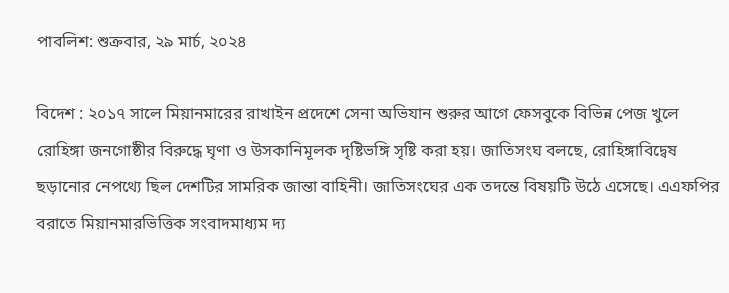পাবলিশ: শুক্রবার, ২৯ মার্চ, ২০২৪

বিদেশ : ২০১৭ সালে মিয়ানমারের রাখাইন প্রদেশে সেনা অভিযান শুরুর আগে ফেসবুকে বিভিন্ন পেজ খুলে রোহিঙ্গা জনগোষ্ঠীর বিরুদ্ধে ঘৃণা ও উসকানিমূলক দৃষ্টিভঙ্গি সৃষ্টি করা হয়। জাতিসংঘ বলছে, রোহিঙ্গাবিদ্বেষ ছড়ানোর নেপথ্যে ছিল দেশটির সামরিক জান্তা বাহিনী। জাতিসংঘের এক তদন্তে বিষয়টি উঠে এসেছে। এএফপির বরাতে মিয়ানমারভিত্তিক সংবাদমাধ্যম দ্য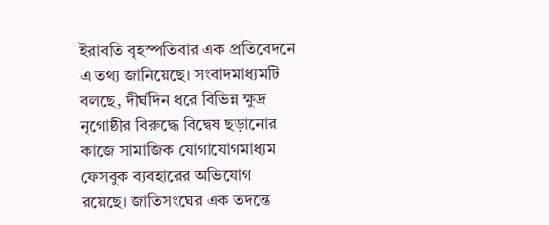ইরাবতি বৃহস্পতিবার এক প্রতিবেদনে এ তথ্য জানিয়েছে। সংবাদমাধ্যমটি বলছে, দীর্ঘদিন ধরে বিভিন্ন ক্ষুদ্র নৃগোষ্ঠীর বিরুদ্ধে বিদ্বেষ ছড়ানোর কাজে সামাজিক যোগাযোগমাধ্যম ফেসবুক ব্যবহারের অভিযোগ রয়েছে। জাতিসংঘের এক তদন্তে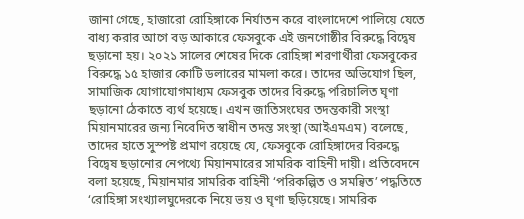জানা গেছে, হাজারো রোহিঙ্গাকে নির্যাতন করে বাংলাদেশে পালিয়ে যেতে বাধ্য করার আগে বড় আকারে ফেসবুকে এই জনগোষ্ঠীর বিরুদ্ধে বিদ্বেষ ছড়ানো হয়। ২০২১ সালের শেষের দিকে রোহিঙ্গা শরণার্থীরা ফেসবুকের বিরুদ্ধে ১৫ হাজার কোটি ডলারের মামলা করে। তাদের অভিযোগ ছিল, সামাজিক যোগাযোগমাধ্যম ফেসবুক তাদের বিরুদ্ধে পরিচালিত ঘৃণা ছড়ানো ঠেকাতে ব্যর্থ হয়েছে। এখন জাতিসংঘের তদন্তকারী সংস্থা মিয়ানমারের জন্য নিবেদিত স্বাধীন তদন্ত সংস্থা (আইএমএম) বলেছে, তাদের হাতে সুস্পষ্ট প্রমাণ রয়েছে যে, ফেসবুকে রোহিঙ্গাদের বিরুদ্ধে বিদ্বেষ ছড়ানোর নেপথ্যে মিয়ানমারের সামরিক বাহিনী দায়ী। প্রতিবেদনে বলা হয়েছে, মিয়ানমার সামরিক বাহিনী ‘পরিকল্পিত ও সমন্বিত’ পদ্ধতিতে ‘রোহিঙ্গা সংখ্যালঘুদেরকে নিয়ে ভয় ও ঘৃণা ছড়িয়েছে। সামরিক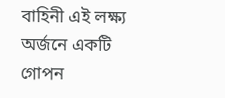বাহিনী এই লক্ষ্য অর্জনে একটি গোপন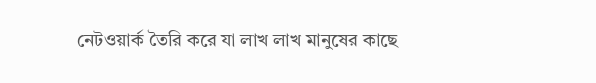নেটওয়ার্ক তৈরি করে যা লাখ লাখ মানুষের কাছে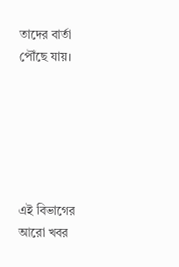তাদের বার্তা পৌঁছে যায়।






এই বিভাগের আরো খবর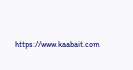https://www.kaabait.com